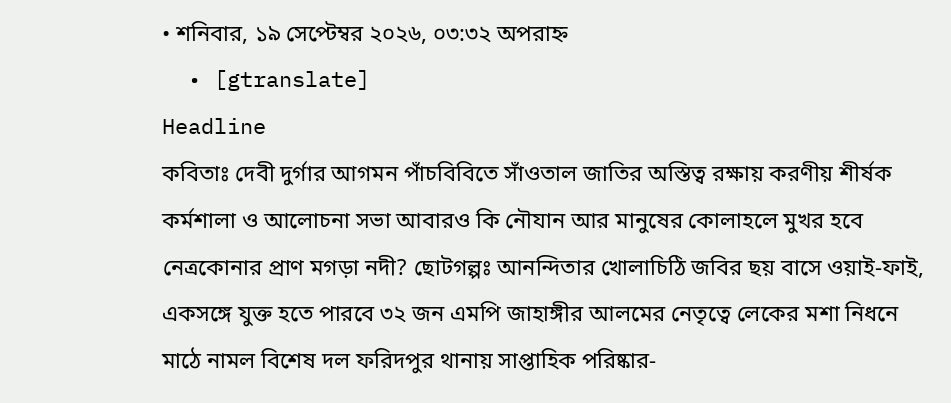• শনিবার, ১৯ সেপ্টেম্বর ২০২৬, ০৩:৩২ অপরাহ্ন
  • [gtranslate]
Headline
কবিতাঃ দেবী দুর্গার আগমন পাঁচবিবিতে সাঁওতাল জাতির অস্তিত্ব রক্ষায় করণীয় শীর্ষক কর্মশালা ও আলোচনা সভা আবারও কি নৌযান আর মানুষের কোলাহলে মুখর হবে নেত্রকোনার প্রাণ মগড়া নদী? ছোটগল্পঃ আনন্দিতার খোলাচিঠি জবির ছয় বাসে ওয়াই-ফাই, একসঙ্গে যুক্ত হতে পারবে ৩২ জন এমপি জাহাঙ্গীর আলমের নেতৃত্বে লেকের মশা নিধনে মাঠে নামল বিশেষ দল ফরিদপুর থানায় সাপ্তাহিক পরিষ্কার-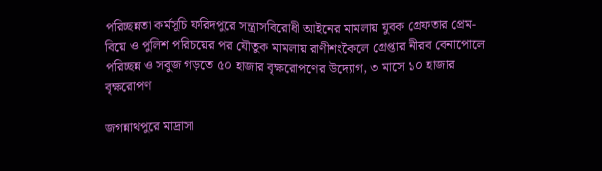পরিচ্ছন্নতা কর্মসূচি ফরিদপুরে সন্ত্রাসবিরোধী আইনের মামলায় যুবক গ্রেফতার প্রেম-বিয়ে ও পুলিশ পরিচয়ের পর যৌতুক মামলায় রাণীশংকৈলে গ্রেপ্তার নীরব বেনাপোলে পরিচ্ছন্ন ও সবুজ গড়তে ৫০ হাজার বৃক্ষরোপণের উদ্যোগ, ৩ মাসে ১০ হাজার বৃক্ষরোপণ

জগন্নাথপুরে মাদ্রাসা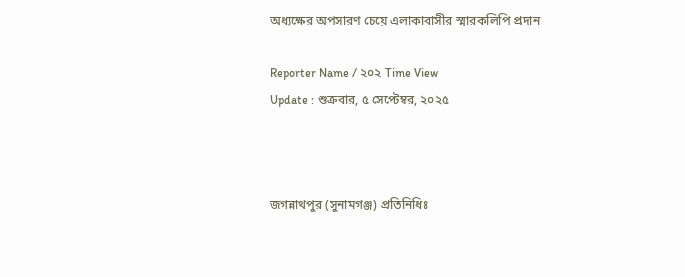অধ্যক্ষের অপসারণ চেয়ে এলাকাবাসীর স্মারকলিপি প্রদান

Reporter Name / ২০২ Time View
Update : শুক্রবার, ৫ সেপ্টেম্বর, ২০২৫



জগন্নাথপুর (সুনামগঞ্জ) প্রতিনিধিঃ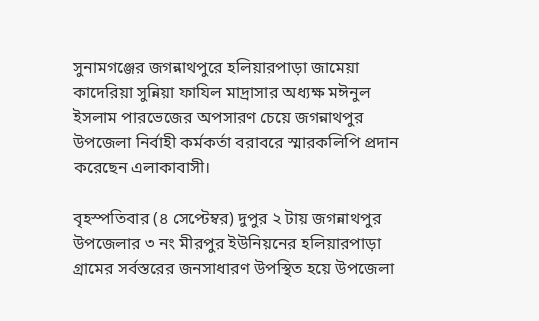সুনামগঞ্জের জগন্নাথপুরে হলিয়ারপাড়া জামেয়া কাদেরিয়া সুন্নিয়া ফাযিল মাদ্রাসার অধ্যক্ষ মঈনুল ইসলাম পারভেজের অপসারণ চেয়ে জগন্নাথপুর উপজেলা নির্বাহী কর্মকর্তা বরাবরে স্মারকলিপি প্রদান করেছেন এলাকাবাসী।

বৃহস্পতিবার (৪ সেপ্টেম্বর) দুপুর ২ টায় জগন্নাথপুর উপজেলার ৩ নং মীরপুর ইউনিয়নের হলিয়ারপাড়া গ্রামের সর্বস্তরের জনসাধারণ উপস্থিত হয়ে উপজেলা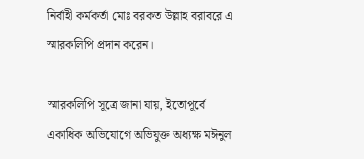নির্বাহী কর্মকর্তা মোঃ বরকত উল্লাহ বরাবরে এ স্মারকলিপি প্রদান করেন।

স্মারকলিপি সূত্রে জানা যায়, ইতোপূর্বে একাধিক অভিযোগে অভিযুক্ত অধ্যক্ষ মঈনুল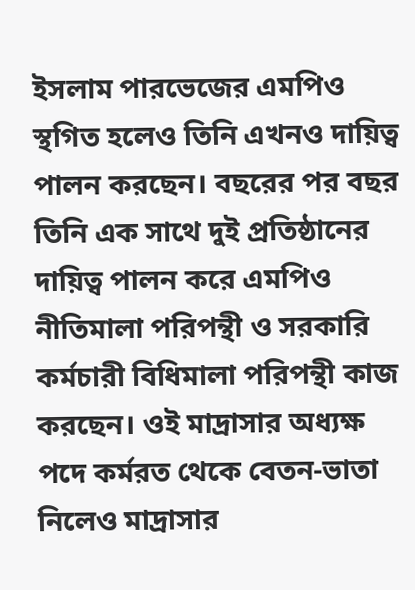ইসলাম পারভেজের এমপিও স্থগিত হলেও তিনি এখনও দায়িত্ব পালন করছেন। বছরের পর বছর তিনি এক সাথে দুই প্রতিষ্ঠানের দায়িত্ব পালন করে এমপিও নীতিমালা পরিপন্থী ও সরকারি কর্মচারী বিধিমালা পরিপন্থী কাজ করছেন। ওই মাদ্রাসার অধ্যক্ষ পদে কর্মরত থেকে বেতন-ভাতা নিলেও মাদ্রাসার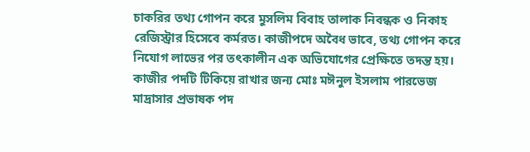চাকরির তথ্য গোপন করে মুসলিম বিবাহ তালাক নিবন্ধক ও নিকাহ রেজিস্ট্রার হিসেবে কর্মরত। কাজীপদে অবৈধ ভাবে, তথ্য গোপন করে নিযোগ লাভের পর তৎকালীন এক অভিযোগের প্রেক্ষিতে তদন্ত হয়। কাজীর পদটি টিকিয়ে রাখার জন্য মোঃ মঈনুল ইসলাম পারভেজ মাদ্রাসার প্রভাষক পদ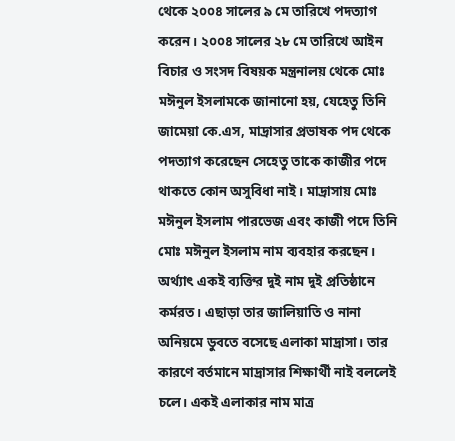থেকে ২০০৪ সালের ৯ মে তারিখে পদত্যাগ করেন। ২০০৪ সালের ২৮ মে তারিখে আইন বিচার ও সংসদ বিষয়ক মন্ত্রনালয় থেকে মোঃ মঈনুল ইসলামকে জানানো হয়, যেহেতু তিনি জামেয়া কে.এস, মাদ্রাসার প্রভাষক পদ থেকে পদত্যাগ করেছেন সেহেতু তাকে কাজীর পদে থাকতে কোন অসুবিধা নাই। মাদ্রাসায় মোঃ মঈনুল ইসলাম পারভেজ এবং কাজী পদে তিনি মোঃ মঈনুল ইসলাম নাম ব্যবহার করছেন। অর্থ্যাৎ একই ব্যক্তির দুই নাম দুই প্রতিষ্ঠানে কর্মরত। এছাড়া তার জালিয়াতি ও নানা অনিয়মে ডুবতে বসেছে এলাকা মাদ্রাসা। তার কারণে বর্তমানে মাদ্রাসার শিক্ষার্থী নাই বললেই চলে। একই এলাকার নাম মাত্র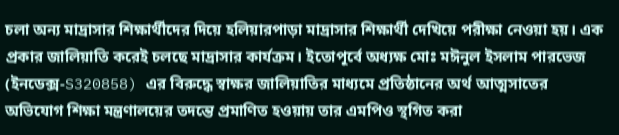চলা অন্য মাদ্রাসার শিক্ষার্থীদের দিয়ে হলিয়ারপাড়া মাদ্রাসার শিক্ষার্থী দেখিয়ে পরীক্ষা নেওয়া হয়। এক প্রকার জালিয়াতি করেই চলছে মাদ্রাসার কার্যক্রম। ইতোপূর্বে অধ্যক্ষ মোঃ মঈনুল ইসলাম পারভেজ (ইনডেক্স-S320858) এর বিরুদ্ধে স্বাক্ষর জালিয়াতির মাধ্যমে প্রতিষ্ঠানের অর্থ আত্মসাতের অভিযোগ শিক্ষা মন্ত্রণালয়ের তদন্তে প্রমাণিত হওয়ায় তার এমপিও স্থগিত করা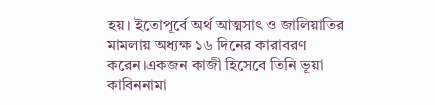হয়। ইতোপূর্বে অর্থ আত্মসাৎ ও জালিয়াতির মামলায় অধ্যক্ষ ১৬ দিনের কারাবরণ করেন।একজন কাজী হিসেবে তিনি ভূয়া কাবিননামা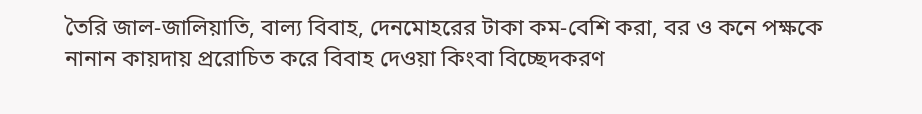তৈরি জাল-জালিয়াতি, বাল্য বিবাহ, দেনমোহরের টাকা কম-বেশি করা, বর ও কনে পক্ষকে নানান কায়দায় প্ররোচিত করে বিবাহ দেওয়া কিংবা বিচ্ছেদকরণ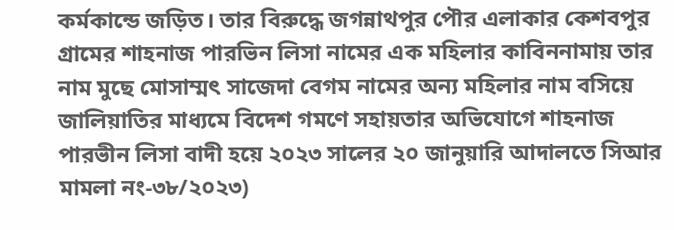কর্মকান্ডে জড়িত। তার বিরুদ্ধে জগন্নাথপুর পৌর এলাকার কেশবপুর গ্রামের শাহনাজ পারভিন লিসা নামের এক মহিলার কাবিননামায় তার নাম মুছে মোসাম্মৎ সাজেদা বেগম নামের অন্য মহিলার নাম বসিয়ে জালিয়াতির মাধ্যমে বিদেশ গমণে সহায়তার অভিযোগে শাহনাজ পারভীন লিসা বাদী হয়ে ২০২৩ সালের ২০ জানুয়ারি আদালতে সিআর মামলা নং-৩৮/২০২৩)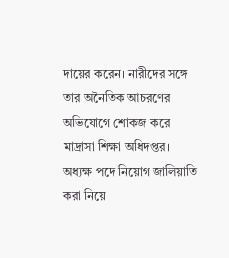দায়ের করেন। নারীদের সঙ্গে তার অনৈতিক আচরণের অভিযোগে শোকজ করে মাদ্রাসা শিক্ষা অধিদপ্তর। অধ্যক্ষ পদে নিয়োগ জালিয়াতি করা নিয়ে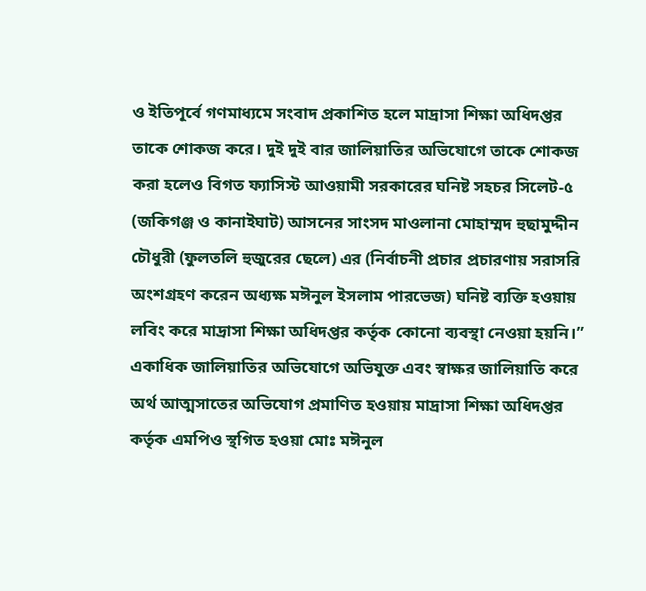ও ইতিপূর্বে গণমাধ্যমে সংবাদ প্রকাশিত হলে মাদ্রাসা শিক্ষা অধিদপ্তর তাকে শোকজ করে। দুই দুই বার জালিয়াতির অভিযোগে তাকে শোকজ করা হলেও বিগত ফ্যাসিস্ট আওয়ামী সরকারের ঘনিষ্ট সহচর সিলেট-৫ (জকিগঞ্জ ও কানাইঘাট) আসনের সাংসদ মাওলানা মোহাম্মদ হুছামুদ্দীন চৌধুরী (ফুলতলি হুজুরের ছেলে) এর (নির্বাচনী প্রচার প্রচারণায় সরাসরি অংশগ্রহণ করেন অধ্যক্ষ মঈনুল ইসলাম পারভেজ) ঘনিষ্ট ব্যক্তি হওয়ায় লবিং করে মাদ্রাসা শিক্ষা অধিদপ্তর কর্তৃক কোনো ব্যবস্থা নেওয়া হয়নি।” একাধিক জালিয়াতির অভিযোগে অভিযুক্ত এবং স্বাক্ষর জালিয়াতি করে অর্থ আত্মসাতের অভিযোগ প্রমাণিত হওয়ায় মাদ্রাসা শিক্ষা অধিদপ্তর কর্তৃক এমপিও স্থগিত হওয়া মোঃ মঈনুল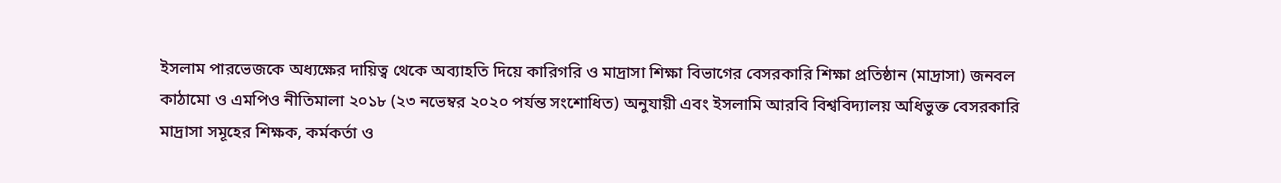ইসলাম পারভেজকে অধ্যক্ষের দায়িত্ব থেকে অব্যাহতি দিয়ে কারিগরি ও মাদ্রাসা শিক্ষা বিভাগের বেসরকারি শিক্ষা প্রতিষ্ঠান (মাদ্রাসা) জনবল কাঠামো ও এমপিও নীতিমালা ২০১৮ (২৩ নভেম্বর ২০২০ পর্যন্ত সংশোধিত) অনুযায়ী এবং ইসলামি আরবি বিশ্ববিদ্যালয় অধিভুক্ত বেসরকারি মাদ্রাসা সমূহের শিক্ষক, কর্মকর্তা ও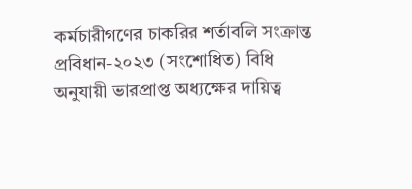কর্মচারীগণের চাকরির শর্তাবলি সংক্রান্ত প্রবিধান-২০২৩ (সংশোধিত) বিধি অনুযায়ী ভারপ্রাপ্ত অধ্যক্ষের দায়িত্ব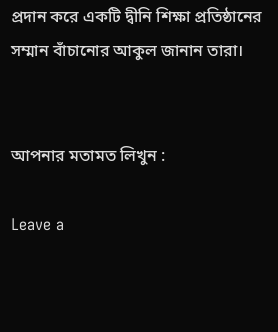প্রদান করে একটি দ্বীনি শিক্ষা প্রতিষ্ঠানের সম্মান বাঁচানোর আকুল জানান তারা।


আপনার মতামত লিখুন :

Leave a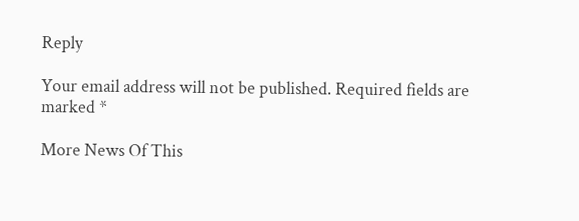Reply

Your email address will not be published. Required fields are marked *

More News Of This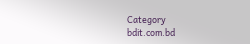Category
bdit.com.bd